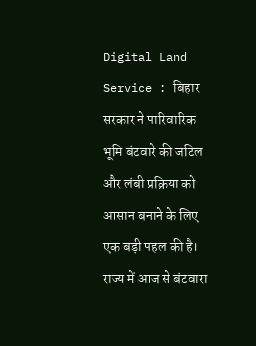Digital Land Service : बिहार सरकार ने पारिवारिक भूमि बंटवारे की जटिल और लंबी प्रक्रिया को आसान बनाने के लिए एक बड़ी पहल की है। राज्य में आज से बंटवारा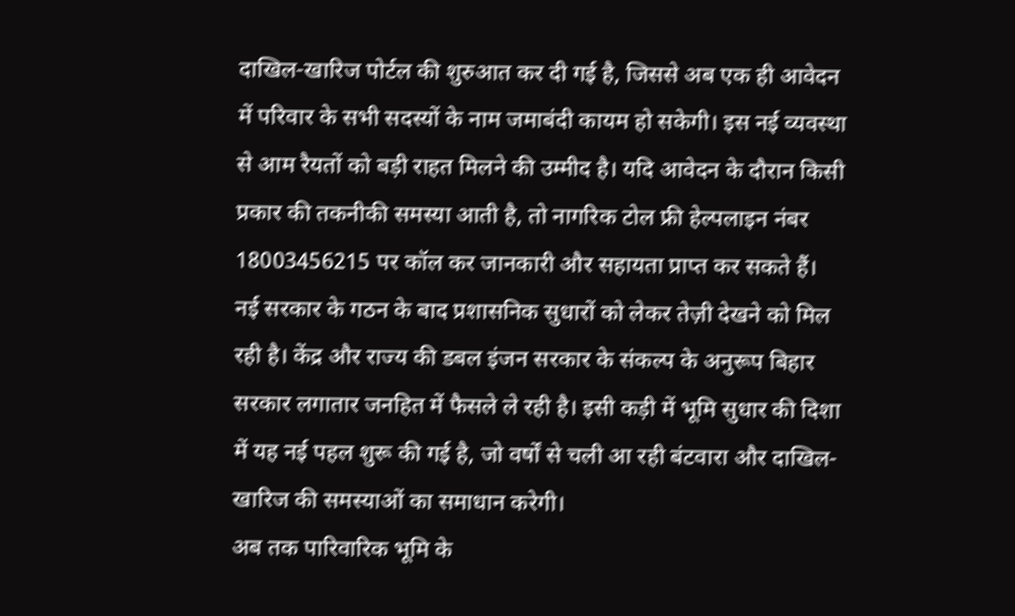दाखिल-खारिज पोर्टल की शुरुआत कर दी गई है, जिससे अब एक ही आवेदन में परिवार के सभी सदस्यों के नाम जमाबंदी कायम हो सकेगी। इस नई व्यवस्था से आम रैयतों को बड़ी राहत मिलने की उम्मीद है। यदि आवेदन के दौरान किसी प्रकार की तकनीकी समस्या आती है, तो नागरिक टोल फ्री हेल्पलाइन नंबर 18003456215 पर कॉल कर जानकारी और सहायता प्राप्त कर सकते हैं।
नई सरकार के गठन के बाद प्रशासनिक सुधारों को लेकर तेज़ी देखने को मिल रही है। केंद्र और राज्य की डबल इंजन सरकार के संकल्प के अनुरूप बिहार सरकार लगातार जनहित में फैसले ले रही है। इसी कड़ी में भूमि सुधार की दिशा में यह नई पहल शुरू की गई है, जो वर्षों से चली आ रही बंटवारा और दाखिल-खारिज की समस्याओं का समाधान करेगी।
अब तक पारिवारिक भूमि के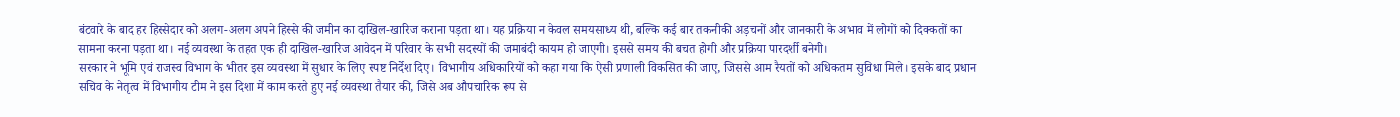बंटवारे के बाद हर हिस्सेदार को अलग-अलग अपने हिस्से की जमीन का दाखिल-खारिज कराना पड़ता था। यह प्रक्रिया न केवल समयसाध्य थी, बल्कि कई बार तकनीकी अड़चनों और जानकारी के अभाव में लोगों को दिक्कतों का सामना करना पड़ता था। नई व्यवस्था के तहत एक ही दाखिल-खारिज आवेदन में परिवार के सभी सदस्यों की जमाबंदी कायम हो जाएगी। इससे समय की बचत होगी और प्रक्रिया पारदर्शी बनेगी।
सरकार ने भूमि एवं राजस्व विभाग के भीतर इस व्यवस्था में सुधार के लिए स्पष्ट निर्देश दिए। विभागीय अधिकारियों को कहा गया कि ऐसी प्रणाली विकसित की जाए, जिससे आम रैयतों को अधिकतम सुविधा मिले। इसके बाद प्रधान सचिव के नेतृत्व में विभागीय टीम ने इस दिशा में काम करते हुए नई व्यवस्था तैयार की, जिसे अब औपचारिक रूप से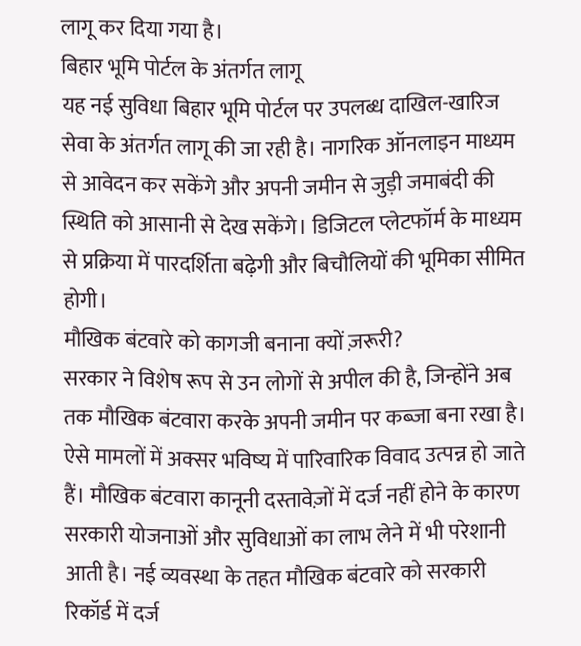लागू कर दिया गया है।
बिहार भूमि पोर्टल के अंतर्गत लागू
यह नई सुविधा बिहार भूमि पोर्टल पर उपलब्ध दाखिल-खारिज सेवा के अंतर्गत लागू की जा रही है। नागरिक ऑनलाइन माध्यम से आवेदन कर सकेंगे और अपनी जमीन से जुड़ी जमाबंदी की स्थिति को आसानी से देख सकेंगे। डिजिटल प्लेटफॉर्म के माध्यम से प्रक्रिया में पारदर्शिता बढ़ेगी और बिचौलियों की भूमिका सीमित होगी।
मौखिक बंटवारे को कागजी बनाना क्यों ज़रूरी?
सरकार ने विशेष रूप से उन लोगों से अपील की है, जिन्होंने अब तक मौखिक बंटवारा करके अपनी जमीन पर कब्जा बना रखा है। ऐसे मामलों में अक्सर भविष्य में पारिवारिक विवाद उत्पन्न हो जाते हैं। मौखिक बंटवारा कानूनी दस्तावेज़ों में दर्ज नहीं होने के कारण सरकारी योजनाओं और सुविधाओं का लाभ लेने में भी परेशानी आती है। नई व्यवस्था के तहत मौखिक बंटवारे को सरकारी रिकॉर्ड में दर्ज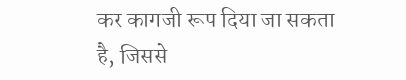कर कागजी रूप दिया जा सकता है, जिससे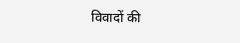विवादों की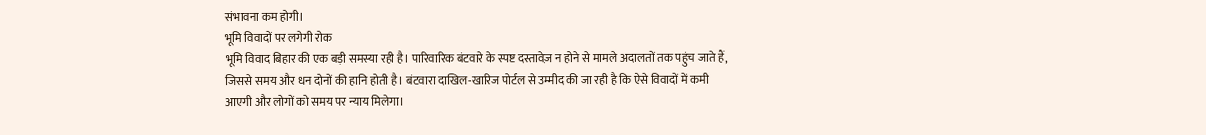संभावना कम होगी।
भूमि विवादों पर लगेगी रोक
भूमि विवाद बिहार की एक बड़ी समस्या रही है। पारिवारिक बंटवारे के स्पष्ट दस्तावेज़ न होने से मामले अदालतों तक पहुंच जाते हैं, जिससे समय और धन दोनों की हानि होती है। बंटवारा दाखिल-खारिज पोर्टल से उम्मीद की जा रही है कि ऐसे विवादों में कमी आएगी और लोगों को समय पर न्याय मिलेगा।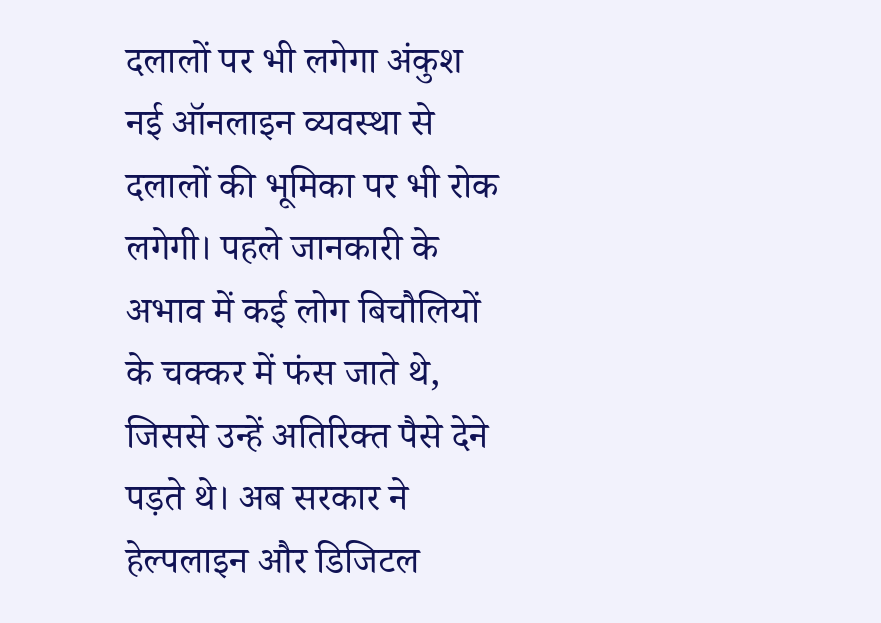दलालों पर भी लगेगा अंकुश
नई ऑनलाइन व्यवस्था से दलालों की भूमिका पर भी रोक लगेगी। पहले जानकारी के अभाव में कई लोग बिचौलियों के चक्कर में फंस जाते थे, जिससे उन्हें अतिरिक्त पैसे देने पड़ते थे। अब सरकार ने हेल्पलाइन और डिजिटल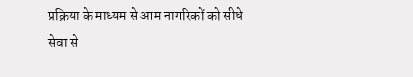प्रक्रिया के माध्यम से आम नागरिकों को सीधे सेवा से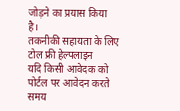जोड़ने का प्रयास किया है।
तकनीकी सहायता के लिए टोल फ्री हेल्पलाइन
यदि किसी आवेदक को पोर्टल पर आवेदन करते समय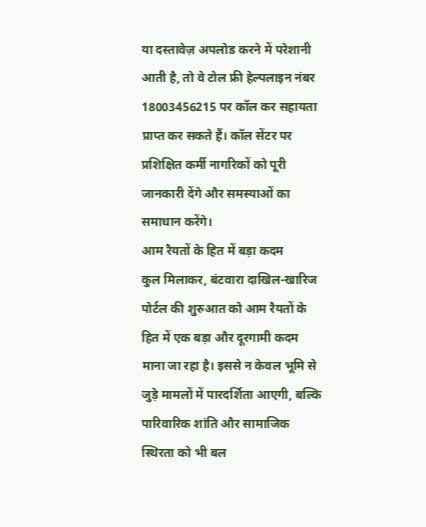या दस्तावेज़ अपलोड करने में परेशानी आती है, तो वे टोल फ्री हेल्पलाइन नंबर 18003456215 पर कॉल कर सहायता प्राप्त कर सकते हैं। कॉल सेंटर पर प्रशिक्षित कर्मी नागरिकों को पूरी जानकारी देंगे और समस्याओं का समाधान करेंगे।
आम रैयतों के हित में बड़ा कदम
कुल मिलाकर, बंटवारा दाखिल-खारिज पोर्टल की शुरुआत को आम रैयतों के हित में एक बड़ा और दूरगामी कदम माना जा रहा है। इससे न केवल भूमि से जुड़े मामलों में पारदर्शिता आएगी, बल्कि पारिवारिक शांति और सामाजिक स्थिरता को भी बल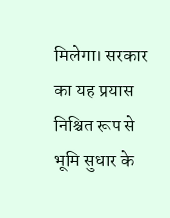मिलेगा। सरकार का यह प्रयास निश्चित रूप से भूमि सुधार के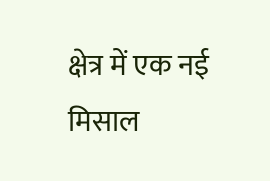क्षेत्र में एक नई मिसाल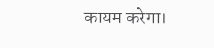कायम करेगा।